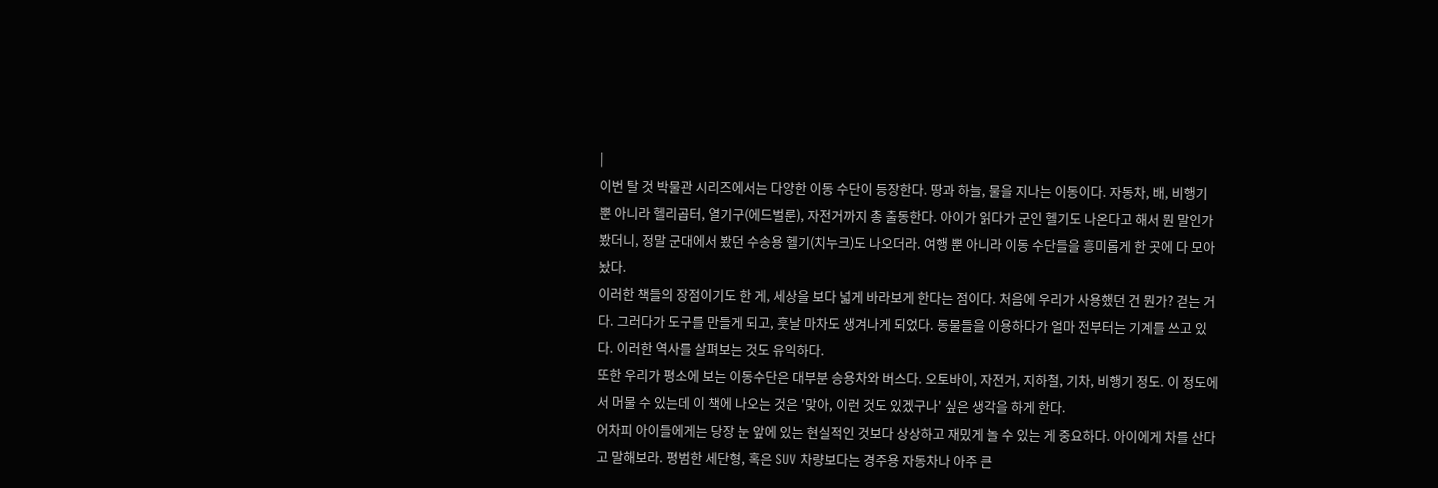|
이번 탈 것 박물관 시리즈에서는 다양한 이동 수단이 등장한다. 땅과 하늘, 물을 지나는 이동이다. 자동차, 배, 비행기 뿐 아니라 헬리곱터, 열기구(에드벌룬), 자전거까지 총 출동한다. 아이가 읽다가 군인 헬기도 나온다고 해서 뭔 말인가 봤더니, 정말 군대에서 봤던 수송용 헬기(치누크)도 나오더라. 여행 뿐 아니라 이동 수단들을 흥미롭게 한 곳에 다 모아 놨다.
이러한 책들의 장점이기도 한 게, 세상을 보다 넓게 바라보게 한다는 점이다. 처음에 우리가 사용했던 건 뭔가? 걷는 거다. 그러다가 도구를 만들게 되고, 훗날 마차도 생겨나게 되었다. 동물들을 이용하다가 얼마 전부터는 기계를 쓰고 있다. 이러한 역사를 살펴보는 것도 유익하다.
또한 우리가 평소에 보는 이동수단은 대부분 승용차와 버스다. 오토바이, 자전거, 지하철, 기차, 비행기 정도. 이 정도에서 머물 수 있는데 이 책에 나오는 것은 '맞아, 이런 것도 있겠구나' 싶은 생각을 하게 한다.
어차피 아이들에게는 당장 눈 앞에 있는 현실적인 것보다 상상하고 재밌게 놀 수 있는 게 중요하다. 아이에게 차를 산다고 말해보라. 평범한 세단형, 혹은 SUV 차량보다는 경주용 자동차나 아주 큰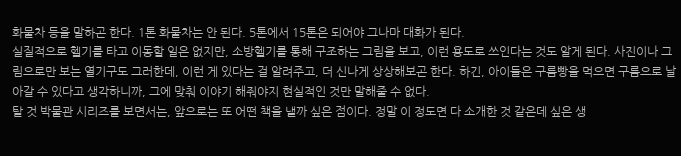화물차 등을 말하곤 한다. 1톤 화물차는 안 된다. 5톤에서 15톤은 되어야 그나마 대화가 된다.
실질적으로 헬기를 타고 이동할 일은 없지만, 소방헬기를 통해 구조하는 그림을 보고, 이런 용도로 쓰인다는 것도 알게 된다. 사진이나 그림으로만 보는 열기구도 그러한데, 이런 게 있다는 걸 알려주고, 더 신나게 상상해보곤 한다. 하긴, 아이들은 구름빵을 먹으면 구름으로 날아갈 수 있다고 생각하니까, 그에 맞춰 이야기 해줘야지 현실적인 것만 말해줄 수 없다.
탈 것 박물관 시리즈를 보면서는, 앞으로는 또 어떤 책을 낼까 싶은 점이다. 정말 이 정도면 다 소개한 것 같은데 싶은 생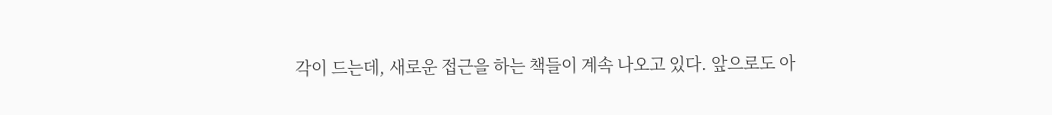각이 드는데, 새로운 접근을 하는 책들이 계속 나오고 있다. 앞으로도 아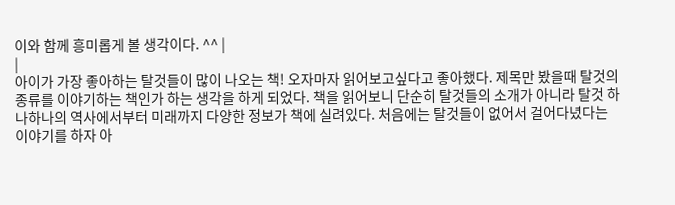이와 함께 흥미롭게 볼 생각이다. ^^ |
|
아이가 가장 좋아하는 탈것들이 많이 나오는 책! 오자마자 읽어보고싶다고 좋아했다. 제목만 봤을때 탈것의 종류를 이야기하는 책인가 하는 생각을 하게 되었다. 책을 읽어보니 단순히 탈것들의 소개가 아니라 탈것 하나하나의 역사에서부터 미래까지 다양한 정보가 책에 실려있다. 처음에는 탈것들이 없어서 걸어다녔다는 이야기를 하자 아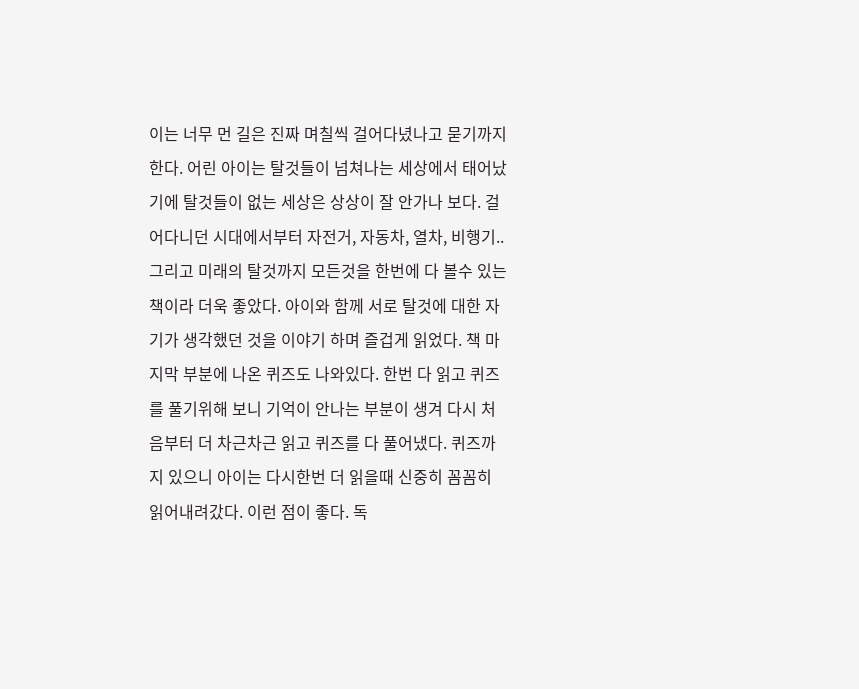이는 너무 먼 길은 진짜 며칠씩 걸어다녔나고 묻기까지 한다. 어린 아이는 탈것들이 넘쳐나는 세상에서 태어났기에 탈것들이 없는 세상은 상상이 잘 안가나 보다. 걸어다니던 시대에서부터 자전거, 자동차, 열차, 비행기..그리고 미래의 탈것까지 모든것을 한번에 다 볼수 있는 책이라 더욱 좋았다. 아이와 함께 서로 탈것에 대한 자기가 생각했던 것을 이야기 하며 즐겁게 읽었다. 책 마지막 부분에 나온 퀴즈도 나와있다. 한번 다 읽고 퀴즈를 풀기위해 보니 기억이 안나는 부분이 생겨 다시 처음부터 더 차근차근 읽고 퀴즈를 다 풀어냈다. 퀴즈까지 있으니 아이는 다시한번 더 읽을때 신중히 꼼꼼히 읽어내려갔다. 이런 점이 좋다. 독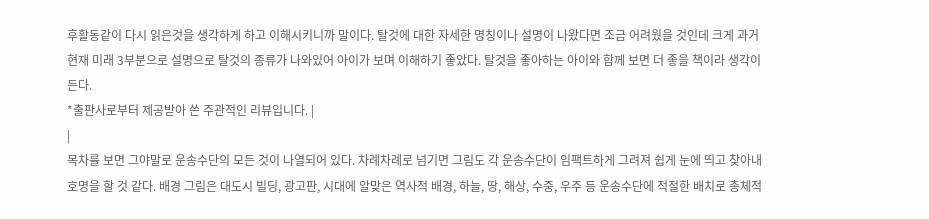후활동같이 다시 읽은것을 생각하게 하고 이해시키니까 말이다. 탈것에 대한 자세한 명칭이나 설명이 나왔다면 조금 어려웠을 것인데 크게 과거 현재 미래 3부분으로 설명으로 탈것의 종류가 나와있어 아이가 보며 이해하기 좋았다. 탈것을 좋아하는 아이와 함께 보면 더 좋을 책이라 생각이 든다.
*출판사로부터 제공받아 쓴 주관적인 리뷰입니다. |
|
목차를 보면 그야말로 운송수단의 모든 것이 나열되어 있다. 차례차례로 넘기면 그림도 각 운송수단이 임팩트하게 그려져 쉽게 눈에 띄고 찾아내 호명을 할 것 같다. 배경 그림은 대도시 빌딩, 광고판, 시대에 알맞은 역사적 배경, 하늘, 땅, 해상, 수중, 우주 등 운송수단에 적절한 배치로 총체적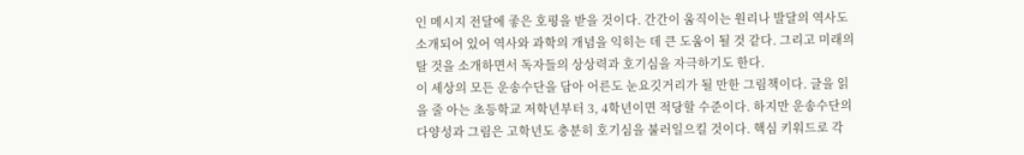인 메시지 전달에 좋은 호평을 받을 것이다. 간간이 움직이는 원리나 발달의 역사도 소개되어 있어 역사와 과학의 개념을 익히는 데 큰 도움이 될 것 같다. 그리고 미래의 탈 것을 소개하면서 독자들의 상상력과 호기심을 자극하기도 한다.
이 세상의 모든 운송수단을 담아 어른도 눈요깃거리가 될 만한 그림책이다. 글을 읽을 줄 아는 초등학교 저학년부터 3, 4학년이면 적당할 수준이다. 하지만 운송수단의 다양성과 그림은 고학년도 충분히 호기심을 불러일으킬 것이다. 핵심 키워드로 각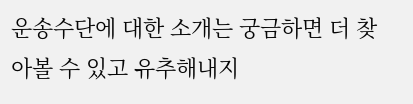운송수단에 대한 소개는 궁금하면 더 찾아볼 수 있고 유추해내지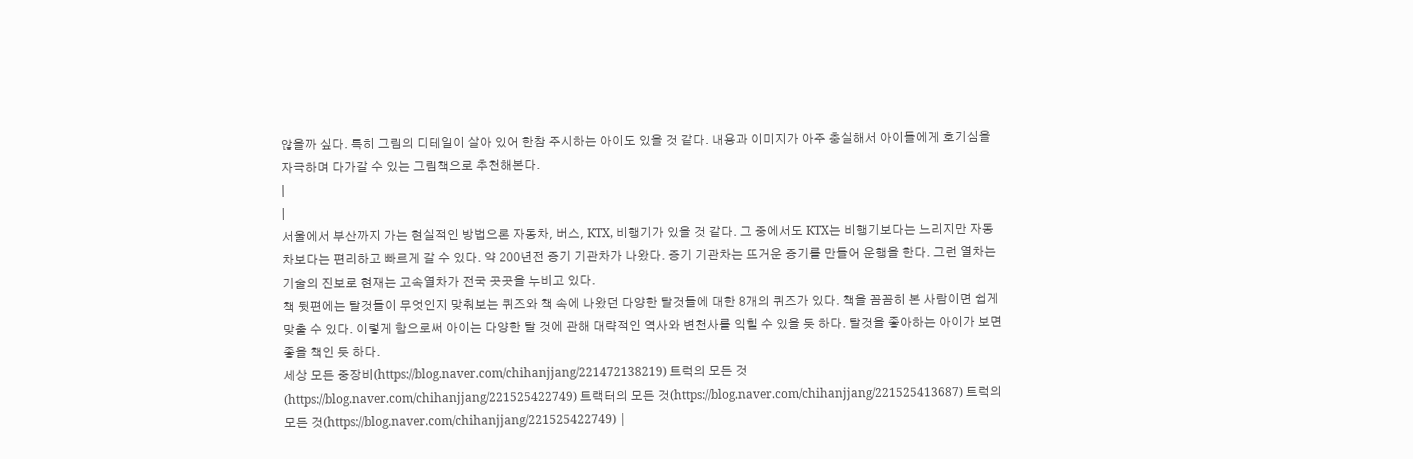않을까 싶다. 특히 그림의 디테일이 살아 있어 한참 주시하는 아이도 있을 것 같다. 내용과 이미지가 아주 충실해서 아이들에게 호기심을 자극하며 다가갈 수 있는 그림책으로 추천해본다.
|
|
서울에서 부산까지 가는 현실적인 방법으론 자동차, 버스, KTX, 비행기가 있을 것 같다. 그 중에서도 KTX는 비행기보다는 느리지만 자동차보다는 편리하고 빠르게 갈 수 있다. 약 200년전 증기 기관차가 나왔다. 증기 기관차는 뜨거운 증기를 만들어 운행을 한다. 그런 열차는 기술의 진보로 현재는 고속열차가 전국 곳곳을 누비고 있다.
책 뒷편에는 탈것들이 무엇인지 맞춰보는 퀴즈와 책 속에 나왔던 다양한 탈것들에 대한 8개의 퀴즈가 있다. 책을 꼼꼼히 본 사람이면 쉽게 맞출 수 있다. 이렇게 함으로써 아이는 다양한 탈 것에 관해 대략적인 역사와 변천사를 익힐 수 있을 듯 하다. 탈것을 좋아하는 아이가 보면 좋을 책인 듯 하다.
세상 모든 중장비(https://blog.naver.com/chihanjjang/221472138219) 트럭의 모든 것(https://blog.naver.com/chihanjjang/221525422749) 트랙터의 모든 것(https://blog.naver.com/chihanjjang/221525413687) 트럭의 모든 것(https://blog.naver.com/chihanjjang/221525422749) |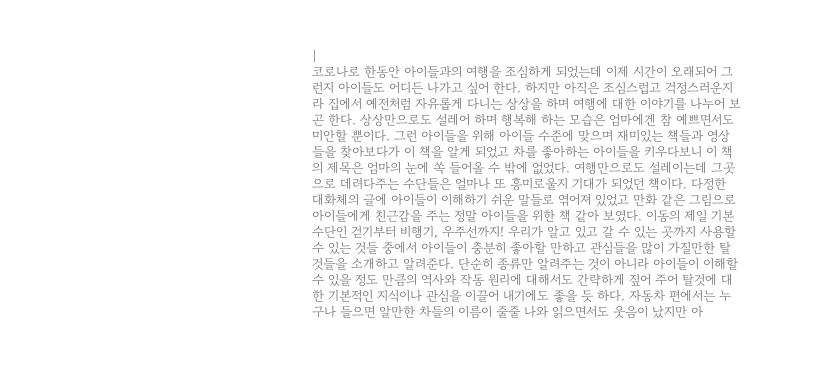|
코로나로 한동안 아이들과의 여행을 조심하게 되었는데 이제 시간이 오래되어 그런지 아이들도 어디든 나가고 싶어 한다. 하지만 아직은 조심스럽고 걱정스러운지라 집에서 예전처럼 자유롭게 다니는 상상을 하며 여행에 대한 이야기를 나누어 보곤 한다. 상상만으로도 설레어 하며 행복해 하는 모습은 엄마에겐 참 예쁘면서도 미안할 뿐이다. 그런 아이들을 위해 아이들 수준에 맞으며 재미있는 책들과 영상들을 찾아보다가 이 책을 알게 되었고 차를 좋아하는 아이들을 키우다보니 이 책의 제목은 엄마의 눈에 쏙 들어올 수 밖에 없었다. 여행만으로도 설레이는데 그곳으로 데려다주는 수단들은 얼마나 또 흥미로울지 기대가 되었던 책이다. 다정한 대화체의 글에 아이들이 이해하기 쉬운 말들로 엮어져 있었고 만화 같은 그림으로 아이들에게 친근감을 주는 정말 아이들을 위한 책 같아 보였다. 이동의 제일 기본 수단인 걷기부터 비행기, 우주선까지! 우리가 알고 있고 갈 수 있는 곳까지 사용할 수 있는 것들 중에서 아이들이 충분히 좋아할 만하고 관심들을 많이 가질만한 탈것들을 소개하고 알려준다. 단순히 종류만 알려주는 것이 아니라 아이들이 이해할 수 있을 정도 만큼의 역사와 작동 원리에 대해서도 간략하게 짚어 주어 탈것에 대한 기본적인 지식이나 관심을 이끌어 내기에도 좋을 듯 하다. 자동차 편에서는 누구나 들으면 알만한 차들의 이름이 줄줄 나와 읽으면서도 웃음이 났지만 아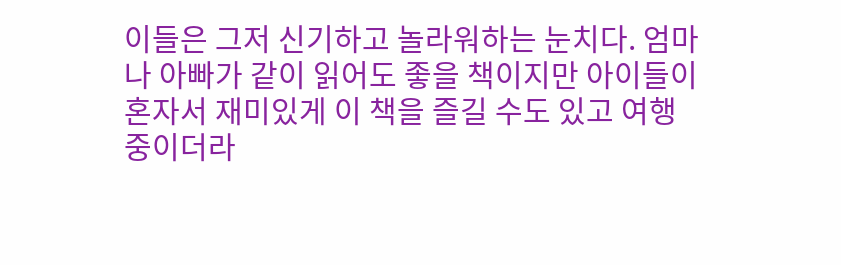이들은 그저 신기하고 놀라워하는 눈치다. 엄마나 아빠가 같이 읽어도 좋을 책이지만 아이들이 혼자서 재미있게 이 책을 즐길 수도 있고 여행 중이더라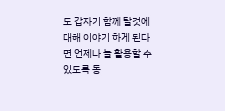도 갑자기 함께 탈것에 대해 이야기 하게 된다면 언제나 늘 활용할 수 있도록 동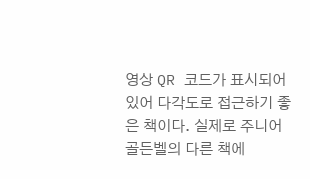영상 QR 코드가 표시되어 있어 다각도로 접근하기 좋은 책이다. 실제로 주니어 골든벨의 다른 책에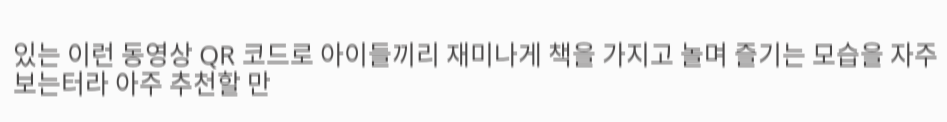있는 이런 동영상 QR 코드로 아이들끼리 재미나게 책을 가지고 놀며 즐기는 모습을 자주 보는터라 아주 추천할 만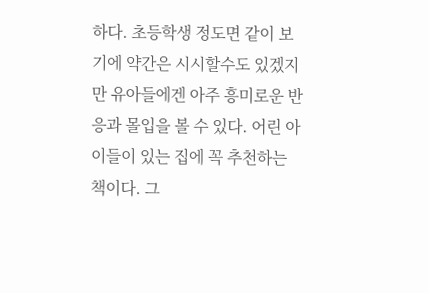하다. 초등학생 정도면 같이 보기에 약간은 시시할수도 있겠지만 유아들에겐 아주 흥미로운 반응과 몰입을 볼 수 있다. 어린 아이들이 있는 집에 꼭 추천하는 책이다. 그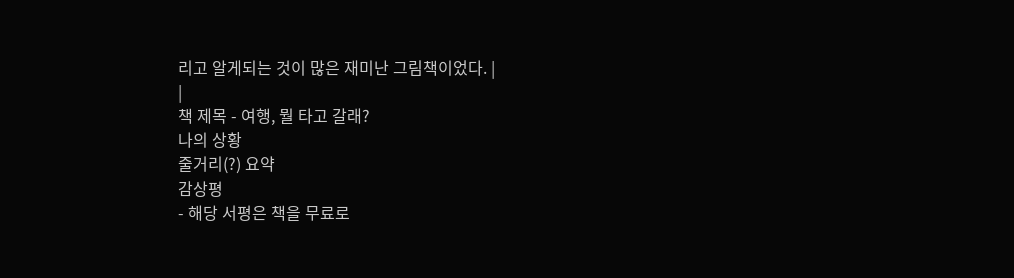리고 알게되는 것이 많은 재미난 그림책이었다. |
|
책 제목 - 여행, 뭘 타고 갈래?
나의 상황
줄거리(?) 요약
감상평
- 해당 서평은 책을 무료로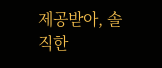제공받아, 솔직한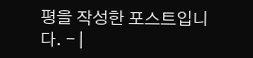평을 작성한 포스트입니다. - |